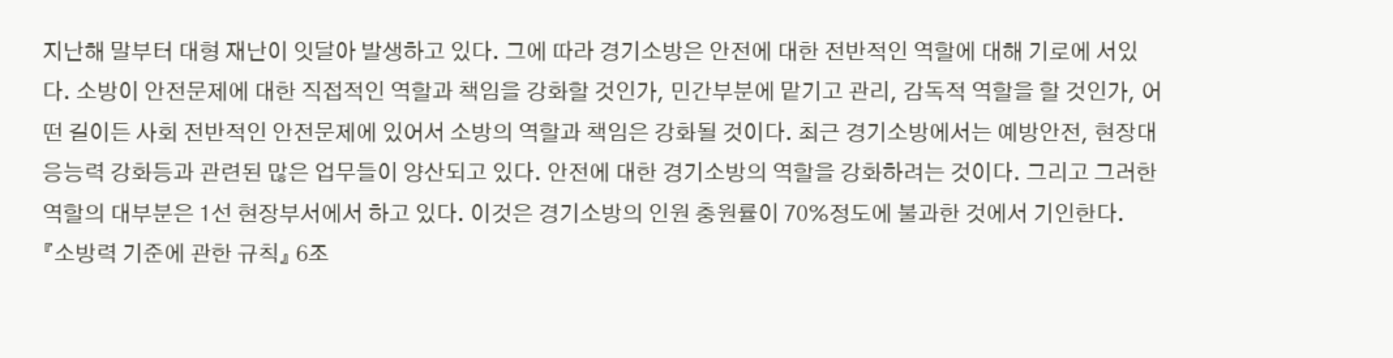지난해 말부터 대형 재난이 잇달아 발생하고 있다. 그에 따라 경기소방은 안전에 대한 전반적인 역할에 대해 기로에 서있다. 소방이 안전문제에 대한 직접적인 역할과 책임을 강화할 것인가, 민간부분에 맡기고 관리, 감독적 역할을 할 것인가, 어떤 길이든 사회 전반적인 안전문제에 있어서 소방의 역할과 책임은 강화될 것이다. 최근 경기소방에서는 예방안전, 현장대응능력 강화등과 관련된 많은 업무들이 양산되고 있다. 안전에 대한 경기소방의 역할을 강화하려는 것이다. 그리고 그러한 역할의 대부분은 1선 현장부서에서 하고 있다. 이것은 경기소방의 인원 충원률이 70%정도에 불과한 것에서 기인한다. 『소방력 기준에 관한 규칙』 6조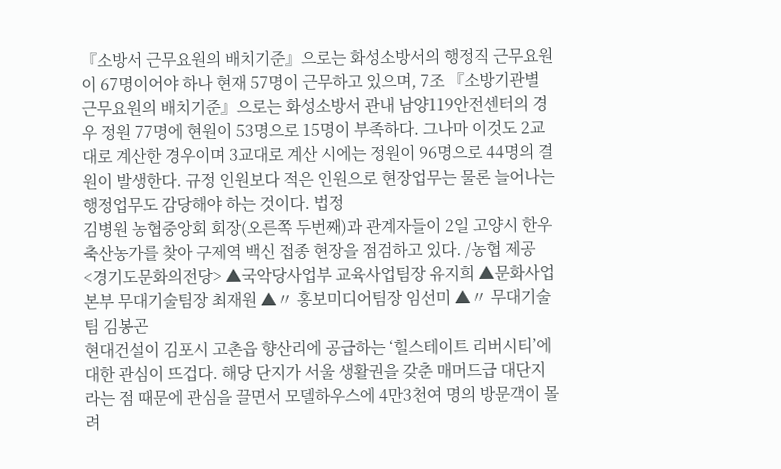『소방서 근무요원의 배치기준』으로는 화성소방서의 행정직 근무요원이 67명이어야 하나 현재 57명이 근무하고 있으며, 7조 『소방기관별 근무요원의 배치기준』으로는 화성소방서 관내 남양119안전센터의 경우 정원 77명에 현원이 53명으로 15명이 부족하다. 그나마 이것도 2교대로 계산한 경우이며 3교대로 계산 시에는 정원이 96명으로 44명의 결원이 발생한다. 규정 인원보다 적은 인원으로 현장업무는 물론 늘어나는 행정업무도 감당해야 하는 것이다. 법정
김병원 농협중앙회 회장(오른쪽 두번째)과 관계자들이 2일 고양시 한우 축산농가를 찾아 구제역 백신 접종 현장을 점검하고 있다. /농협 제공
<경기도문화의전당> ▲국악당사업부 교육사업팀장 유지희 ▲문화사업본부 무대기술팀장 최재원 ▲〃 홍보미디어팀장 임선미 ▲〃 무대기술팀 김봉곤
현대건설이 김포시 고촌읍 향산리에 공급하는 ‘힐스테이트 리버시티’에 대한 관심이 뜨겁다. 해당 단지가 서울 생활권을 갖춘 매머드급 대단지라는 점 때문에 관심을 끌면서 모델하우스에 4만3천여 명의 방문객이 몰려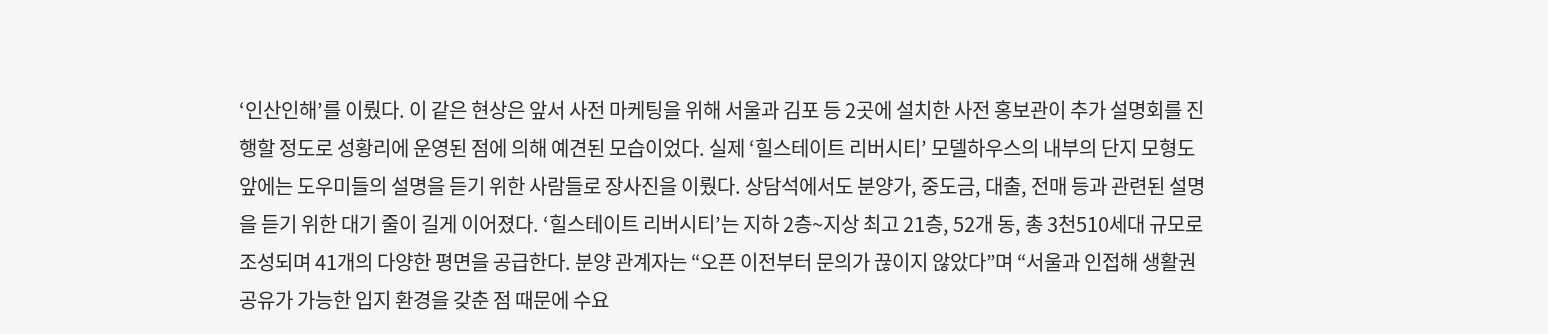‘인산인해’를 이뤘다. 이 같은 현상은 앞서 사전 마케팅을 위해 서울과 김포 등 2곳에 설치한 사전 홍보관이 추가 설명회를 진행할 정도로 성황리에 운영된 점에 의해 예견된 모습이었다. 실제 ‘힐스테이트 리버시티’ 모델하우스의 내부의 단지 모형도 앞에는 도우미들의 설명을 듣기 위한 사람들로 장사진을 이뤘다. 상담석에서도 분양가, 중도금, 대출, 전매 등과 관련된 설명을 듣기 위한 대기 줄이 길게 이어졌다. ‘힐스테이트 리버시티’는 지하 2층~지상 최고 21층, 52개 동, 총 3천510세대 규모로 조성되며 41개의 다양한 평면을 공급한다. 분양 관계자는 “오픈 이전부터 문의가 끊이지 않았다”며 “서울과 인접해 생활권 공유가 가능한 입지 환경을 갖춘 점 때문에 수요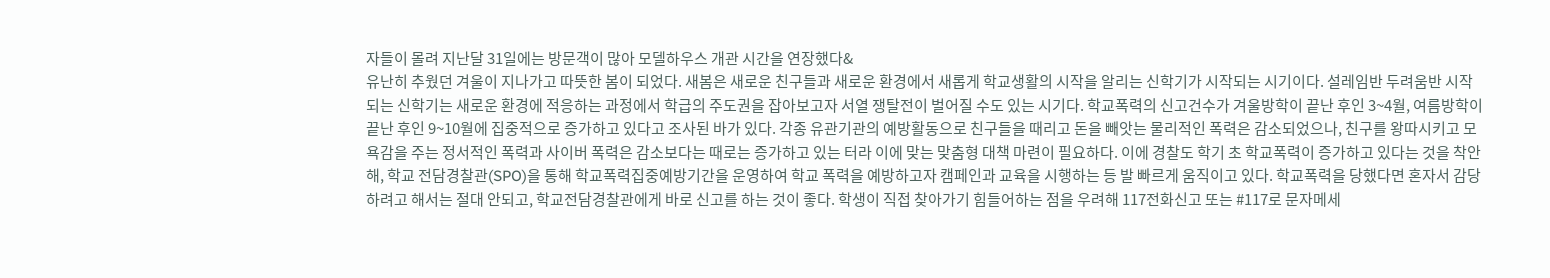자들이 몰려 지난달 31일에는 방문객이 많아 모델하우스 개관 시간을 연장했다&
유난히 추웠던 겨울이 지나가고 따뜻한 봄이 되었다. 새봄은 새로운 친구들과 새로운 환경에서 새롭게 학교생활의 시작을 알리는 신학기가 시작되는 시기이다. 설레임반 두려움반 시작되는 신학기는 새로운 환경에 적응하는 과정에서 학급의 주도권을 잡아보고자 서열 쟁탈전이 벌어질 수도 있는 시기다. 학교폭력의 신고건수가 겨울방학이 끝난 후인 3~4월, 여름방학이 끝난 후인 9~10월에 집중적으로 증가하고 있다고 조사된 바가 있다. 각종 유관기관의 예방활동으로 친구들을 때리고 돈을 빼앗는 물리적인 폭력은 감소되었으나, 친구를 왕따시키고 모욕감을 주는 정서적인 폭력과 사이버 폭력은 감소보다는 때로는 증가하고 있는 터라 이에 맞는 맞춤형 대책 마련이 필요하다. 이에 경찰도 학기 초 학교폭력이 증가하고 있다는 것을 착안해, 학교 전담경찰관(SPO)을 통해 학교폭력집중예방기간을 운영하여 학교 폭력을 예방하고자 캠페인과 교육을 시행하는 등 발 빠르게 움직이고 있다. 학교폭력을 당했다면 혼자서 감당하려고 해서는 절대 안되고, 학교전담경찰관에게 바로 신고를 하는 것이 좋다. 학생이 직접 찾아가기 힘들어하는 점을 우려해 117전화신고 또는 #117로 문자메세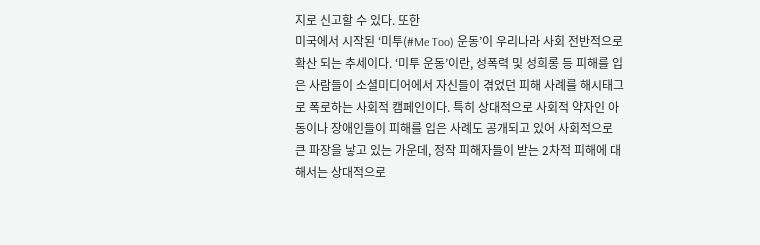지로 신고할 수 있다. 또한
미국에서 시작된 ‘미투(#Me Too) 운동’이 우리나라 사회 전반적으로 확산 되는 추세이다. ‘미투 운동’이란, 성폭력 및 성희롱 등 피해를 입은 사람들이 소셜미디어에서 자신들이 겪었던 피해 사례를 해시태그로 폭로하는 사회적 캠페인이다. 특히 상대적으로 사회적 약자인 아동이나 장애인들이 피해를 입은 사례도 공개되고 있어 사회적으로 큰 파장을 낳고 있는 가운데, 정작 피해자들이 받는 2차적 피해에 대해서는 상대적으로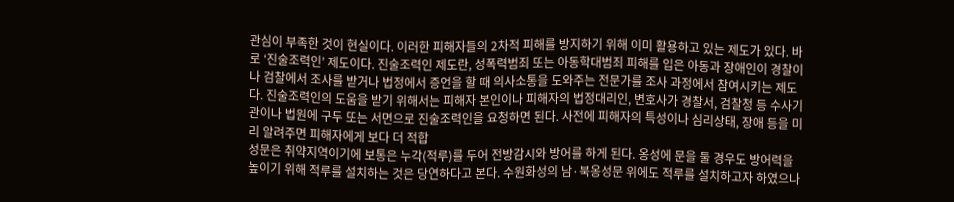관심이 부족한 것이 현실이다. 이러한 피해자들의 2차적 피해를 방지하기 위해 이미 활용하고 있는 제도가 있다. 바로 ‘진술조력인’ 제도이다. 진술조력인 제도란, 성폭력범죄 또는 아동학대범죄 피해를 입은 아동과 장애인이 경찰이나 검찰에서 조사를 받거나 법정에서 증언을 할 때 의사소통을 도와주는 전문가를 조사 과정에서 참여시키는 제도다. 진술조력인의 도움을 받기 위해서는 피해자 본인이나 피해자의 법정대리인, 변호사가 경찰서, 검찰청 등 수사기관이나 법원에 구두 또는 서면으로 진술조력인을 요청하면 된다. 사전에 피해자의 특성이나 심리상태, 장애 등을 미리 알려주면 피해자에게 보다 더 적합
성문은 취약지역이기에 보통은 누각(적루)를 두어 전방감시와 방어를 하게 된다. 옹성에 문을 둘 경우도 방어력을 높이기 위해 적루를 설치하는 것은 당연하다고 본다. 수원화성의 남·북옹성문 위에도 적루를 설치하고자 하였으나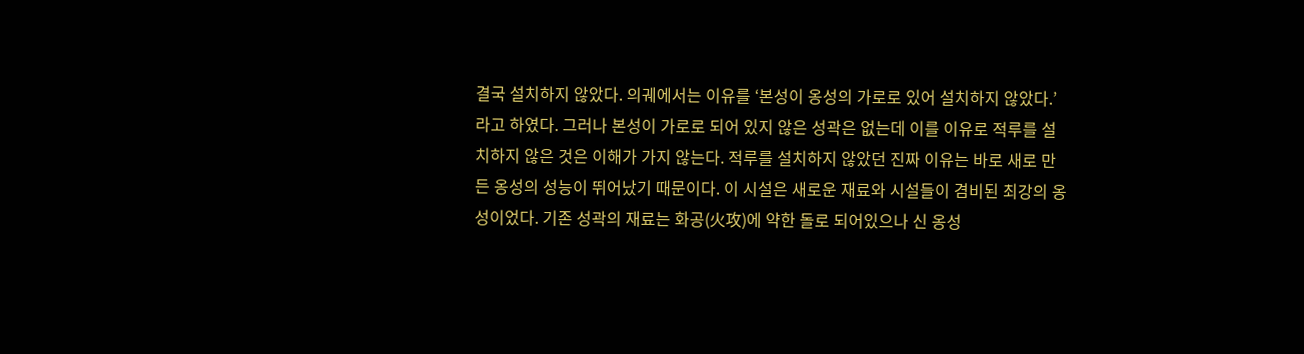결국 설치하지 않았다. 의궤에서는 이유를 ‘본성이 옹성의 가로로 있어 설치하지 않았다.’라고 하였다. 그러나 본성이 가로로 되어 있지 않은 성곽은 없는데 이를 이유로 적루를 설치하지 않은 것은 이해가 가지 않는다. 적루를 설치하지 않았던 진짜 이유는 바로 새로 만든 옹성의 성능이 뛰어났기 때문이다. 이 시설은 새로운 재료와 시설들이 겸비된 최강의 옹성이었다. 기존 성곽의 재료는 화공(火攻)에 약한 돌로 되어있으나 신 옹성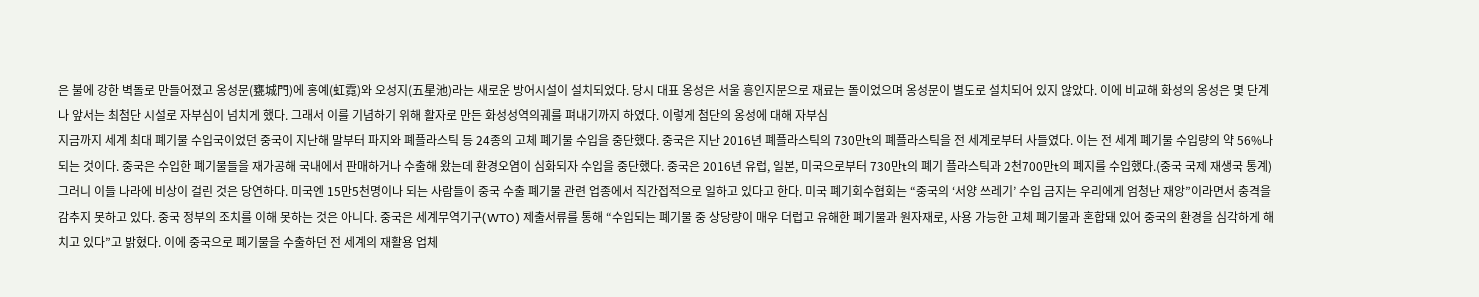은 불에 강한 벽돌로 만들어졌고 옹성문(甕城門)에 홍예(虹霓)와 오성지(五星池)라는 새로운 방어시설이 설치되었다. 당시 대표 옹성은 서울 흥인지문으로 재료는 돌이었으며 옹성문이 별도로 설치되어 있지 않았다. 이에 비교해 화성의 옹성은 몇 단계나 앞서는 최첨단 시설로 자부심이 넘치게 했다. 그래서 이를 기념하기 위해 활자로 만든 화성성역의궤를 펴내기까지 하였다. 이렇게 첨단의 옹성에 대해 자부심
지금까지 세계 최대 폐기물 수입국이었던 중국이 지난해 말부터 파지와 폐플라스틱 등 24종의 고체 폐기물 수입을 중단했다. 중국은 지난 2016년 폐플라스틱의 730만t의 폐플라스틱을 전 세계로부터 사들였다. 이는 전 세계 폐기물 수입량의 약 56%나 되는 것이다. 중국은 수입한 폐기물들을 재가공해 국내에서 판매하거나 수출해 왔는데 환경오염이 심화되자 수입을 중단했다. 중국은 2016년 유럽, 일본, 미국으로부터 730만t의 폐기 플라스틱과 2천700만t의 폐지를 수입했다.(중국 국제 재생국 통계) 그러니 이들 나라에 비상이 걸린 것은 당연하다. 미국엔 15만5천명이나 되는 사람들이 중국 수출 폐기물 관련 업종에서 직간접적으로 일하고 있다고 한다. 미국 폐기회수협회는 “중국의 ‘서양 쓰레기’ 수입 금지는 우리에게 엄청난 재앙”이라면서 충격을 감추지 못하고 있다. 중국 정부의 조치를 이해 못하는 것은 아니다. 중국은 세계무역기구(WTO) 제출서류를 통해 “수입되는 폐기물 중 상당량이 매우 더럽고 유해한 폐기물과 원자재로, 사용 가능한 고체 폐기물과 혼합돼 있어 중국의 환경을 심각하게 해치고 있다”고 밝혔다. 이에 중국으로 폐기물을 수출하던 전 세계의 재활용 업체